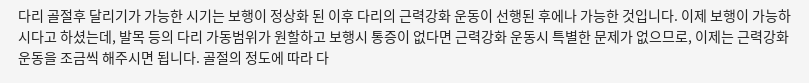다리 골절후 달리기가 가능한 시기는 보행이 정상화 된 이후 다리의 근력강화 운동이 선행된 후에나 가능한 것입니다. 이제 보행이 가능하시다고 하셨는데, 발목 등의 다리 가동범위가 원할하고 보행시 통증이 없다면 근력강화 운동시 특별한 문제가 없으므로, 이제는 근력강화 운동을 조금씩 해주시면 됩니다. 골절의 정도에 따라 다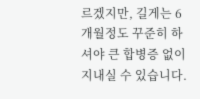르겠지만, 길게는 6개월정도 꾸준히 하셔야 큰 합병증 없이 지내실 수 있습니다.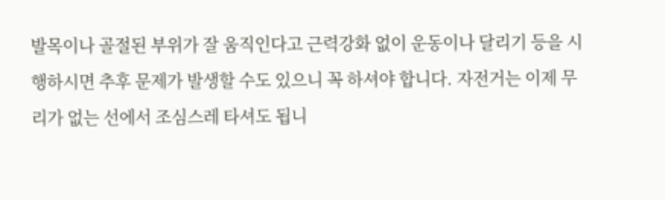발목이나 골절된 부위가 잘 움직인다고 근력강화 없이 운동이나 달리기 등을 시행하시면 추후 문제가 발생할 수도 있으니 꼭 하셔야 합니다. 자전거는 이제 무리가 없는 선에서 조심스레 타셔도 됩니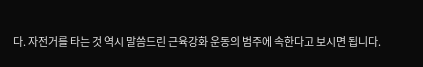다. 자전거를 타는 것 역시 말씀드린 근육강화 운동의 범주에 속한다고 보시면 됩니다.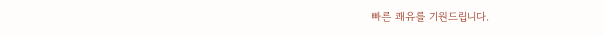빠른 쾌유를 기원드립니다.